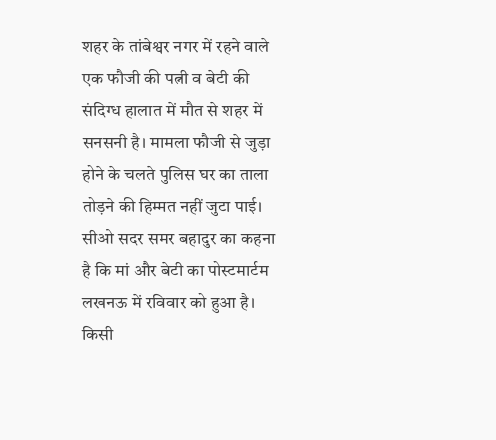शहर के तांबेश्वर नगर में रहने वाले एक फौजी की पत्नी व बेटी की संदिग्ध हालात में मौत से शहर में सनसनी है। मामला फौजी से जुड़ा होने के चलते पुलिस घर का ताला तोड़ने की हिम्मत नहीं जुटा पाई। सीओ सदर समर बहादुर का कहना है कि मां और बेटी का पोस्टमार्टम लखनऊ में रविवार को हुआ है। किसी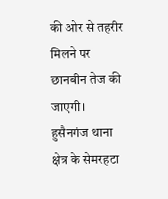की ओर से तहरीर मिलने पर छानबीन तेज की जाएगी।
हुसैनगंज थाना क्षेत्र के सेमरहटा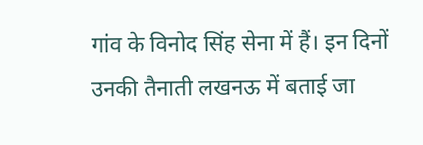गांव के विनोद सिंह सेना में हैं। इन दिनों उनकी तैनाती लखनऊ में बताई जा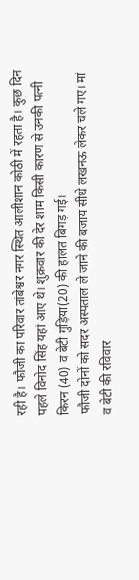रही है। फौजी का परिवार तांबेश्वर नगर स्थित आलीशान कोठी में रहता है। कुछ दिन पहले विनोद सिंह यहां आए थे। शुक्रवार की देर शाम किसी कारण से उनकी पत्नी किरन (40) व बेटी गुड़िया(20) की हालत बिगड़ गई।
फौजी दोनों को सदर अस्पताल ले जाने की बजाय सीधे लखनऊ लेकर चले गए। मां व बेटी की रविवार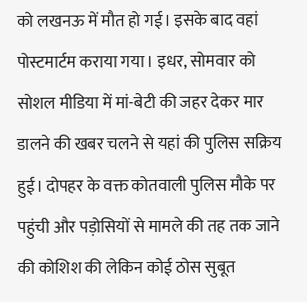को लखनऊ में मौत हो गई। इसके बाद वहां पोस्टमार्टम कराया गया। इधर, सोमवार को सोशल मीडिया में मां-बेटी की जहर देकर मार डालने की खबर चलने से यहां की पुलिस सक्रिय हुई। दोपहर के वक्त कोतवाली पुलिस मौके पर पहुंची और पड़ोसियों से मामले की तह तक जाने की कोशिश की लेकिन कोई ठोस सुबूत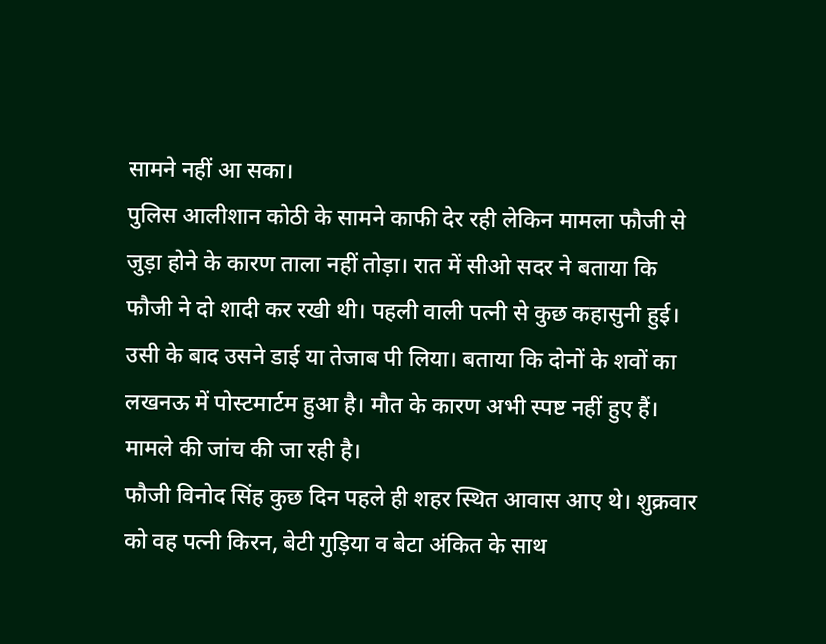सामने नहीं आ सका।
पुलिस आलीशान कोठी के सामने काफी देर रही लेकिन मामला फौजी से जुड़ा होने के कारण ताला नहीं तोड़ा। रात में सीओ सदर ने बताया कि फौजी ने दो शादी कर रखी थी। पहली वाली पत्नी से कुछ कहासुनी हुई। उसी के बाद उसने डाई या तेजाब पी लिया। बताया कि दोनों के शवों का लखनऊ में पोस्टमार्टम हुआ है। मौत के कारण अभी स्पष्ट नहीं हुए हैं। मामले की जांच की जा रही है।
फौजी विनोद सिंह कुछ दिन पहले ही शहर स्थित आवास आए थे। शुक्रवार को वह पत्नी किरन, बेटी गुड़िया व बेटा अंकित के साथ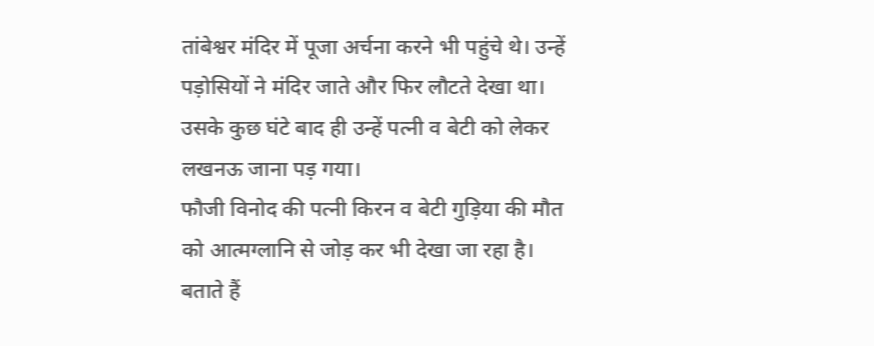तांबेश्वर मंदिर में पूजा अर्चना करने भी पहुंचे थे। उन्हें पड़ोसियों ने मंदिर जाते और फिर लौटते देखा था। उसके कुछ घंटे बाद ही उन्हें पत्नी व बेटी को लेकर लखनऊ जाना पड़ गया।
फौजी विनोद की पत्नी किरन व बेटी गुड़िया की मौत को आत्मग्लानि से जोड़ कर भी देखा जा रहा है। बताते हैं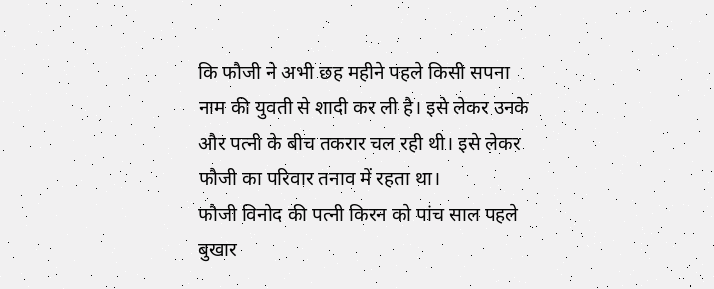कि फौजी ने अभी छह महीने पहले किसी सपना नाम की युवती से शादी कर ली है। इसे लेकर उनके और पत्नी के बीच तकरार चल रही थी। इसे लेकर फौजी का परिवार तनाव में रहता था।
फौजी विनोद की पत्नी किरन को पांच साल पहले बुखार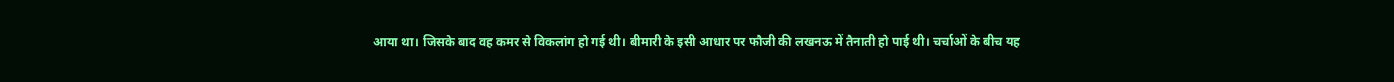आया था। जिसके बाद वह कमर से विकलांग हो गई थी। बीमारी के इसी आधार पर फौजी की लखनऊ में तैनाती हो पाई थी। चर्चाओं के बीच यह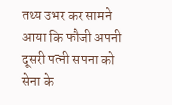तथ्य उभर कर सामने आया कि फौजी अपनी दूसरी पत्नी सपना को सेना के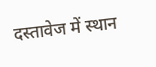दस्तावेज में स्थान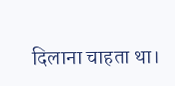दिलाना चाहता था।